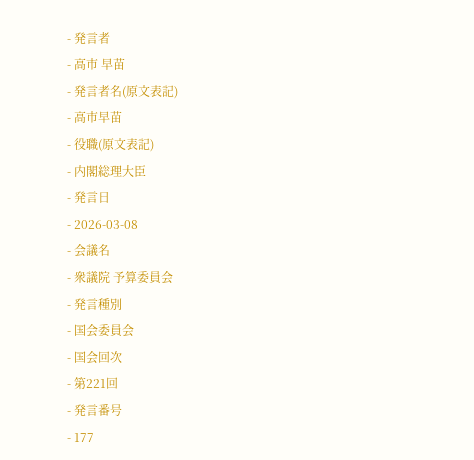- 発言者
- 高市 早苗
- 発言者名(原文表記)
- 高市早苗
- 役職(原文表記)
- 内閣総理大臣
- 発言日
- 2026-03-08
- 会議名
- 衆議院 予算委員会
- 発言種別
- 国会委員会
- 国会回次
- 第221回
- 発言番号
- 177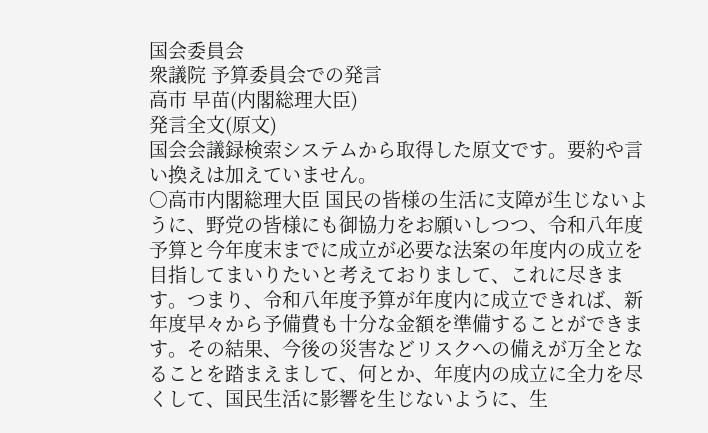国会委員会
衆議院 予算委員会での発言
高市 早苗(内閣総理大臣)
発言全文(原文)
国会会議録検索システムから取得した原文です。要約や言い換えは加えていません。
○高市内閣総理大臣 国民の皆様の生活に支障が生じないように、野党の皆様にも御協力をお願いしつつ、令和八年度予算と今年度末までに成立が必要な法案の年度内の成立を目指してまいりたいと考えておりまして、これに尽きます。つまり、令和八年度予算が年度内に成立できれば、新年度早々から予備費も十分な金額を準備することができます。その結果、今後の災害などリスクへの備えが万全となることを踏まえまして、何とか、年度内の成立に全力を尽くして、国民生活に影響を生じないように、生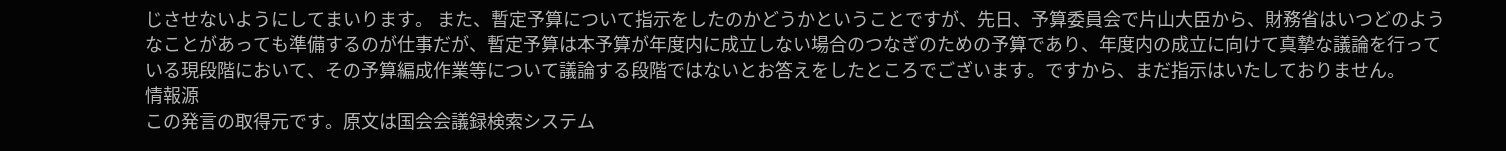じさせないようにしてまいります。 また、暫定予算について指示をしたのかどうかということですが、先日、予算委員会で片山大臣から、財務省はいつどのようなことがあっても準備するのが仕事だが、暫定予算は本予算が年度内に成立しない場合のつなぎのための予算であり、年度内の成立に向けて真摯な議論を行っている現段階において、その予算編成作業等について議論する段階ではないとお答えをしたところでございます。ですから、まだ指示はいたしておりません。
情報源
この発言の取得元です。原文は国会会議録検索システム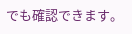でも確認できます。